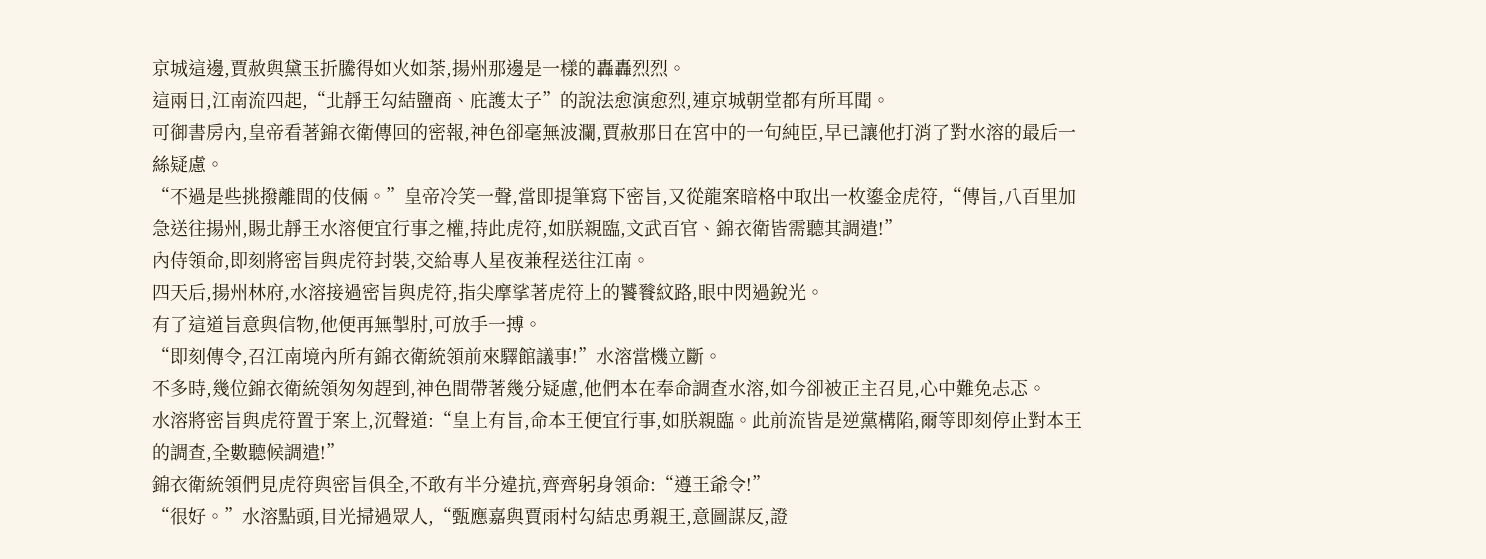京城這邊,賈赦與黛玉折騰得如火如荼,揚州那邊是一樣的轟轟烈烈。
這兩日,江南流四起,“北靜王勾結鹽商、庇護太子”的說法愈演愈烈,連京城朝堂都有所耳聞。
可御書房內,皇帝看著錦衣衛傳回的密報,神色卻毫無波瀾,賈赦那日在宮中的一句純臣,早已讓他打消了對水溶的最后一絲疑慮。
“不過是些挑撥離間的伎倆。”皇帝冷笑一聲,當即提筆寫下密旨,又從龍案暗格中取出一枚鎏金虎符,“傳旨,八百里加急送往揚州,賜北靜王水溶便宜行事之權,持此虎符,如朕親臨,文武百官、錦衣衛皆需聽其調遣!”
內侍領命,即刻將密旨與虎符封裝,交給專人星夜兼程送往江南。
四天后,揚州林府,水溶接過密旨與虎符,指尖摩挲著虎符上的饕餮紋路,眼中閃過銳光。
有了這道旨意與信物,他便再無掣肘,可放手一搏。
“即刻傳令,召江南境內所有錦衣衛統領前來驛館議事!”水溶當機立斷。
不多時,幾位錦衣衛統領匆匆趕到,神色間帶著幾分疑慮,他們本在奉命調查水溶,如今卻被正主召見,心中難免忐忑。
水溶將密旨與虎符置于案上,沉聲道:“皇上有旨,命本王便宜行事,如朕親臨。此前流皆是逆黨構陷,爾等即刻停止對本王的調查,全數聽候調遣!”
錦衣衛統領們見虎符與密旨俱全,不敢有半分違抗,齊齊躬身領命:“遵王爺令!”
“很好。”水溶點頭,目光掃過眾人,“甄應嘉與賈雨村勾結忠勇親王,意圖謀反,證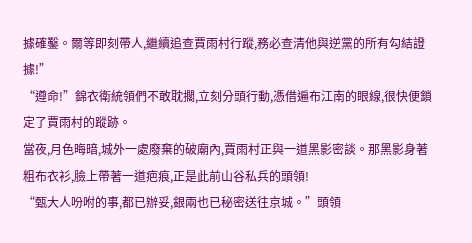據確鑿。爾等即刻帶人,繼續追查賈雨村行蹤,務必查清他與逆黨的所有勾結證據!”
“遵命!”錦衣衛統領們不敢耽擱,立刻分頭行動,憑借遍布江南的眼線,很快便鎖定了賈雨村的蹤跡。
當夜,月色晦暗,城外一處廢棄的破廟內,賈雨村正與一道黑影密談。那黑影身著粗布衣衫,臉上帶著一道疤痕,正是此前山谷私兵的頭領!
“甄大人吩咐的事,都已辦妥,銀兩也已秘密送往京城。”頭領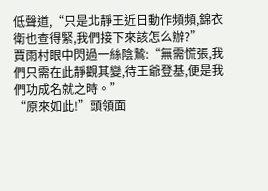低聲道,“只是北靜王近日動作頻頻,錦衣衛也查得緊,我們接下來該怎么辦?”
賈雨村眼中閃過一絲陰鷙:“無需慌張,我們只需在此靜觀其變,待王爺登基,便是我們功成名就之時。”
“原來如此!”頭領面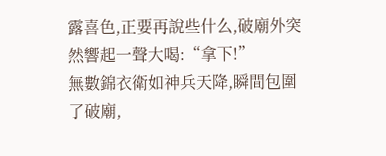露喜色,正要再說些什么,破廟外突然響起一聲大喝:“拿下!”
無數錦衣衛如神兵天降,瞬間包圍了破廟,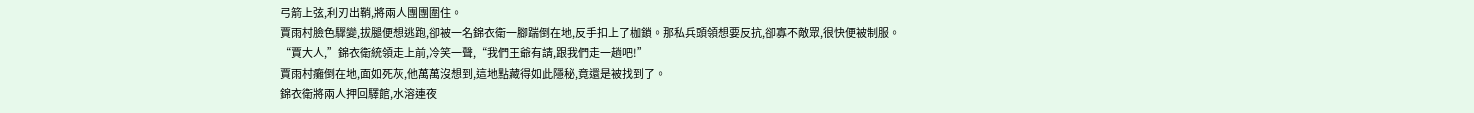弓箭上弦,利刃出鞘,將兩人團團圍住。
賈雨村臉色驟變,拔腿便想逃跑,卻被一名錦衣衛一腳踹倒在地,反手扣上了枷鎖。那私兵頭領想要反抗,卻寡不敵眾,很快便被制服。
“賈大人,”錦衣衛統領走上前,冷笑一聲,“我們王爺有請,跟我們走一趟吧!”
賈雨村癱倒在地,面如死灰,他萬萬沒想到,這地點藏得如此隱秘,竟還是被找到了。
錦衣衛將兩人押回驛館,水溶連夜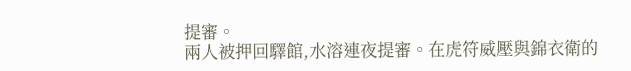提審。
兩人被押回驛館,水溶連夜提審。在虎符威壓與錦衣衛的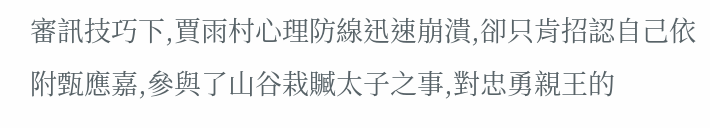審訊技巧下,賈雨村心理防線迅速崩潰,卻只肯招認自己依附甄應嘉,參與了山谷栽贓太子之事,對忠勇親王的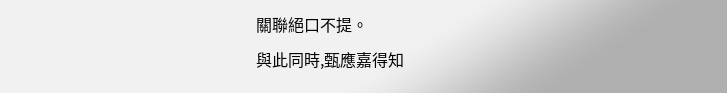關聯絕口不提。
與此同時,甄應嘉得知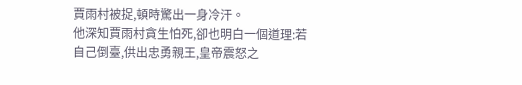賈雨村被捉,頓時驚出一身冷汗。
他深知賈雨村貪生怕死,卻也明白一個道理:若自己倒臺,供出忠勇親王,皇帝震怒之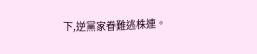下,逆黨家眷難逃株連。